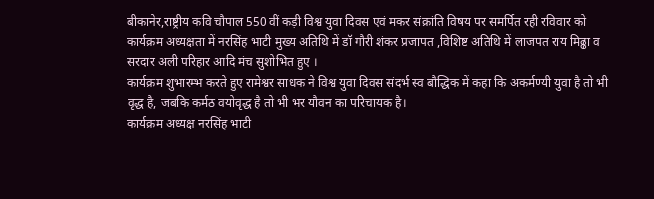बीकानेर,राष्ट्रीय कवि चौपाल 550 वीं कड़ी विश्व युवा दिवस एवं मकर संक्रांति विषय पर समर्पित रही रविवार को कार्यक्रम अध्यक्षता में नरसिंह भाटी मुख्य अतिथि में डॉ गौरी शंकर प्रजापत ,विशिष्ट अतिथि में लाजपत राय मिढ्ढा व सरदार अली परिहार आदि मंच सुशोभित हुए ।
कार्यक्रम शुभारम्भ करते हुए रामेश्वर साधक ने विश्व युवा दिवस संदर्भ स्व बौद्धिक में कहा कि अकर्मण्यी युवा है तो भी वृद्ध है, जबकि कर्मठ वयोवृद्ध है तो भी भर यौवन का परिचायक है।
कार्यक्रम अध्यक्ष नरसिंह भाटी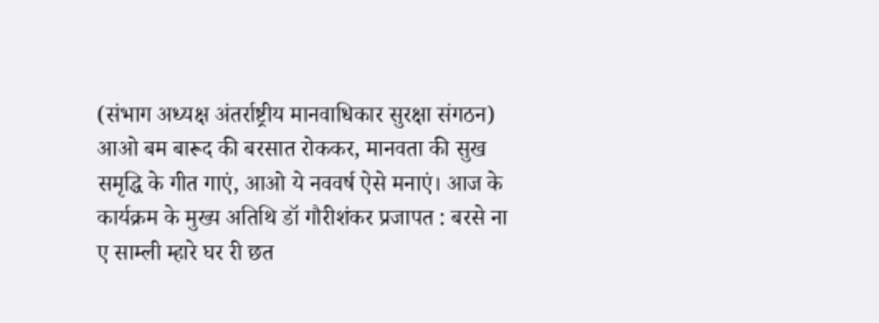(संभाग अध्यक्ष अंतर्राष्ट्रीय मानवाधिकार सुरक्षा संगठन) आओ बम बारूद की बरसात रोककर, मानवता की सुख समृद्धि के गीत गाएं, आओ ये नववर्ष ऐसे मनाएं। आज के कार्यक्रम के मुख्य अतिथि डॉ गौरीशंकर प्रजापत : बरसे ना ए साम्ली म्हारे घर री छत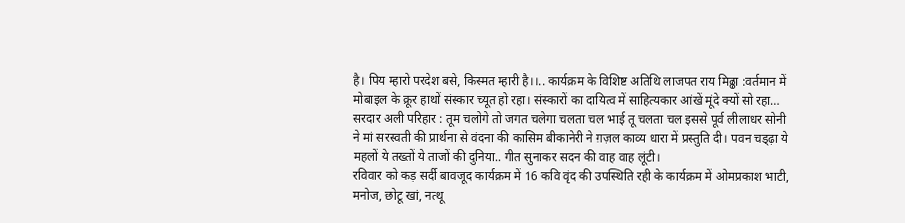है। पिय म्हारो परदेश बसे, किस्मत म्हारी है।।.. कार्यक्रम के विशिष्ट अतिथि लाजपत राय मिढ्ढा :वर्तमान में मोबाइल के क्रूर हाथों संस्कार च्यूत हो रहा। संस्कारों का दायित्व में साहित्यकार आंखें मूंदे क्यों सो रहा… सरदार अली परिहार : तूम चलोगे तो जगत चलेगा चलता चल भाई तू चलता चल इससे पूर्व लीलाधर सोनी ने मां सरस्वती की प्रार्थना से वंदना की कासिम बीकानेरी ने ग़ज़ल काव्य धारा में प्रस्तुति दी। पवन चड्ढ़ा ये महलों ये तख्तों ये ताजों की दुनिया.. गीत सुनाकर सदन की वाह वाह लूंटी।
रविवार को कड़ सर्दी बावजूद कार्यक्रम में 16 कवि वृंद की उपस्थिति रही के कार्यक्रम में ओमप्रकाश भाटी, मनोज, छोटू खां, नत्थू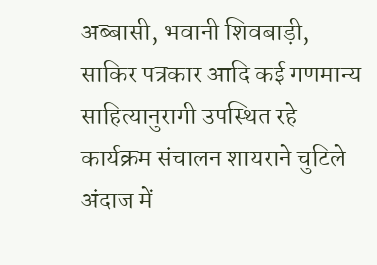अब्बासी, भवानी शिवबाड़ी, साकिर पत्रकार आदि कई गणमान्य साहित्यानुरागी उपस्थित रहे कार्यक्रम संचालन शायराने चुटिले अंदाज में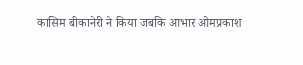कासिम बीकानेरी ने किया जबकि आभार ओमप्रकाश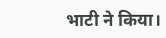भाटी ने किया।